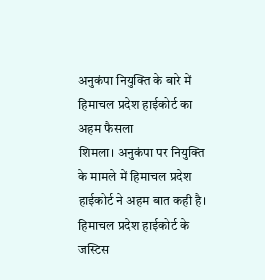अनुकंपा नियुक्ति के बारे में हिमाचल प्रदेश हाईकोर्ट का अहम फैसला
शिमला। अनुकंपा पर नियुक्ति के मामले में हिमाचल प्रदेश हाईकोर्ट ने अहम बात कही है। हिमाचल प्रदेश हाईकोर्ट के जस्टिस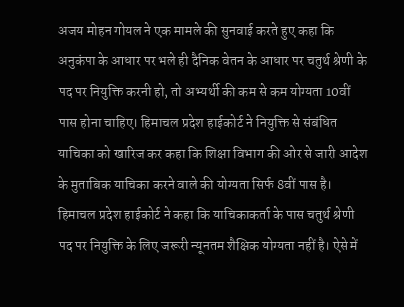अजय मोहन गोयल ने एक मामले की सुनवाई करते हुए कहा कि अनुकंपा के आधार पर भले ही दैनिक वेतन के आधार पर चतुर्थ श्रेणी के पद पर नियुक्ति करनी हो, तो अभ्यर्थी की कम से कम योग्यता 10वीं पास होना चाहिए। हिमाचल प्रदेश हाईकोर्ट ने नियुक्ति से संबंधित याचिका को खारिज कर कहा कि शिक्षा विभाग की ओर से जारी आदेश के मुताबिक याचिका करने वाले की योग्यता सिर्फ 8वीं पास है।
हिमाचल प्रदेश हाईकोर्ट ने कहा कि याचिकाकर्ता के पास चतुर्थ श्रेणी पद पर नियुक्ति के लिए जरूरी न्यूनतम शैक्षिक योग्यता नहीं है। ऐसे में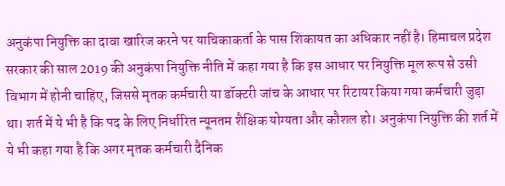अनुकंपा नियुक्ति का दावा खारिज करने पर याचिकाकर्ता के पास शिकायत का अधिकार नहीं है। हिमाचल प्रदेश सरकार की साल 2019 की अनुकंपा नियुक्ति नीति में कहा गया है कि इस आधार पर नियुक्ति मूल रूप से उसी विभाग में होनी चाहिए, जिससे मृतक कर्मचारी या डॉक्टरी जांच के आधार पर रिटायर किया गया कर्मचारी जुड़ा था। शर्त में ये भी है कि पद के लिए निर्धारित न्यूनतम शैक्षिक योग्यता और कौशल हो। अनुकंपा नियुक्ति की शर्त में ये भी कहा गया है कि अगर मृतक कर्मचारी दैनिक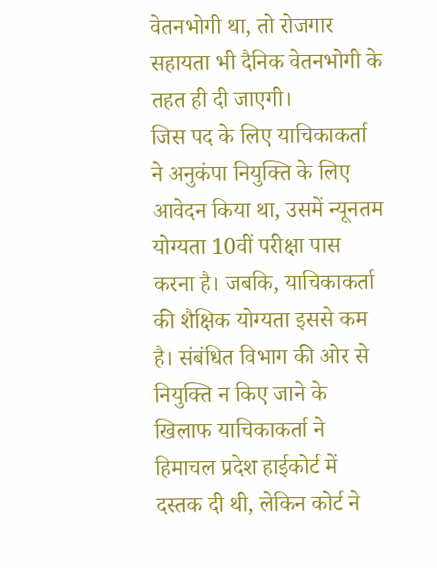वेतनभोगी था, तो रोजगार सहायता भी दैनिक वेतनभोगी के तहत ही दी जाएगी।
जिस पद के लिए याचिकाकर्ता ने अनुकंपा नियुक्ति के लिए आवेदन किया था, उसमें न्यूनतम योग्यता 10वीं परीक्षा पास करना है। जबकि, याचिकाकर्ता की शैक्षिक योग्यता इससे कम है। संबंधित विभाग की ओर से नियुक्ति न किए जाने के खिलाफ याचिकाकर्ता ने हिमाचल प्रदेश हाईकोर्ट में दस्तक दी थी, लेकिन कोर्ट ने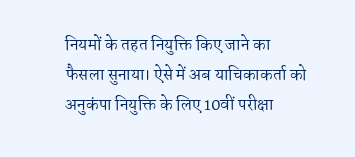नियमों के तहत नियुक्ति किए जाने का फैसला सुनाया। ऐसे में अब याचिकाकर्ता को अनुकंपा नियुक्ति के लिए 10वीं परीक्षा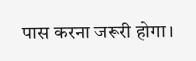पास करना जरूरी होगा।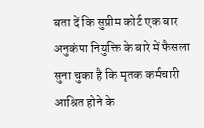बता दें कि सुप्रीम कोर्ट एक बार अनुकंपा नियुक्ति के बारे में फैसला सुना चुका है कि मृतक कर्मचारी आश्रित होने के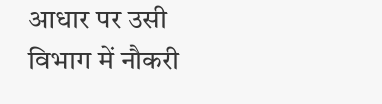आधार पर उसी विभाग में नौकरी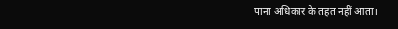पाना अधिकार के तहत नहीं आता।